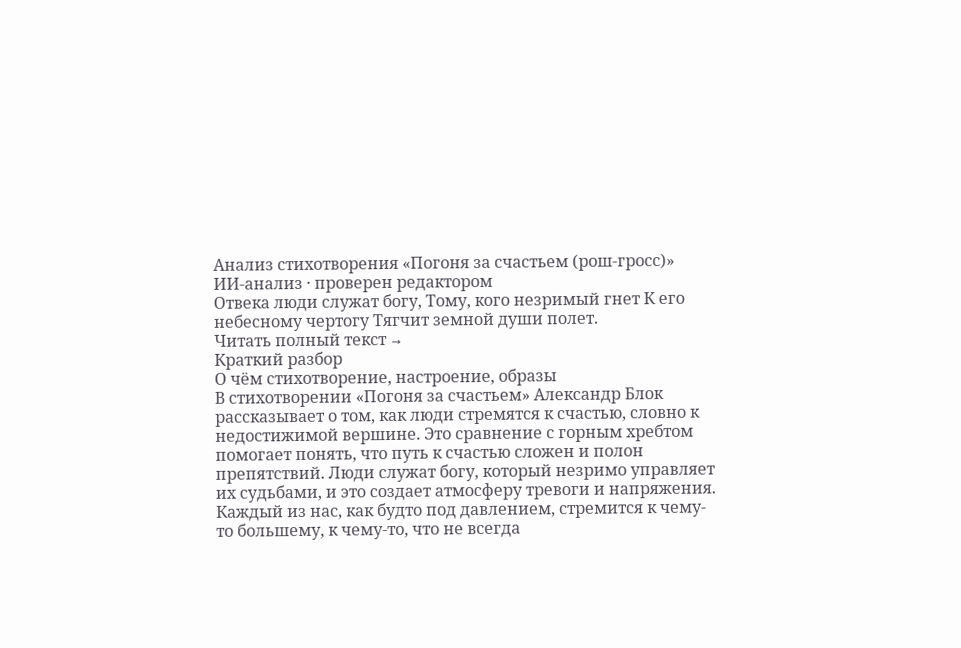Анализ стихотворения «Погоня за счастьем (рош-гросс)»
ИИ-анализ · проверен редактором
Отвека люди служат богу, Тому, кого незримый гнет К его небесному чертогу Тягчит земной души полет.
Читать полный текст →
Краткий разбор
О чём стихотворение, настроение, образы
В стихотворении «Погоня за счастьем» Александр Блок рассказывает о том, как люди стремятся к счастью, словно к недостижимой вершине. Это сравнение с горным хребтом помогает понять, что путь к счастью сложен и полон препятствий. Люди служат богу, который незримо управляет их судьбами, и это создает атмосферу тревоги и напряжения. Каждый из нас, как будто под давлением, стремится к чему-то большему, к чему-то, что не всегда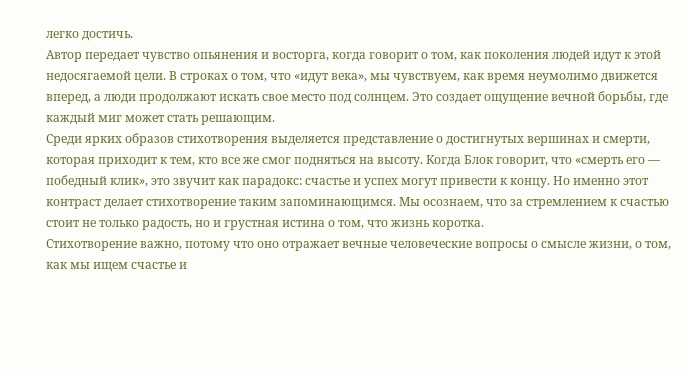легко достичь.
Автор передает чувство опьянения и восторга, когда говорит о том, как поколения людей идут к этой недосягаемой цели. В строках о том, что «идут века», мы чувствуем, как время неумолимо движется вперед, а люди продолжают искать свое место под солнцем. Это создает ощущение вечной борьбы, где каждый миг может стать решающим.
Среди ярких образов стихотворения выделяется представление о достигнутых вершинах и смерти, которая приходит к тем, кто все же смог подняться на высоту. Когда Блок говорит, что «смерть его — победный клик», это звучит как парадокс: счастье и успех могут привести к концу. Но именно этот контраст делает стихотворение таким запоминающимся. Мы осознаем, что за стремлением к счастью стоит не только радость, но и грустная истина о том, что жизнь коротка.
Стихотворение важно, потому что оно отражает вечные человеческие вопросы о смысле жизни, о том, как мы ищем счастье и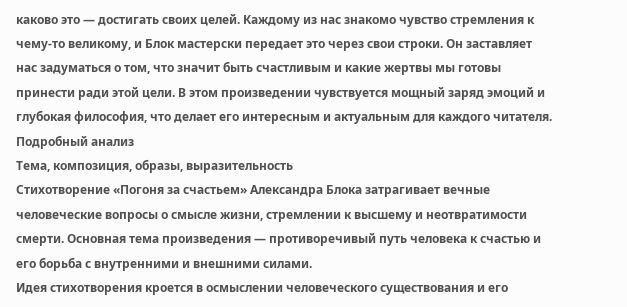каково это — достигать своих целей. Каждому из нас знакомо чувство стремления к чему-то великому, и Блок мастерски передает это через свои строки. Он заставляет нас задуматься о том, что значит быть счастливым и какие жертвы мы готовы принести ради этой цели. В этом произведении чувствуется мощный заряд эмоций и глубокая философия, что делает его интересным и актуальным для каждого читателя.
Подробный анализ
Тема, композиция, образы, выразительность
Стихотворение «Погоня за счастьем» Александра Блока затрагивает вечные человеческие вопросы о смысле жизни, стремлении к высшему и неотвратимости смерти. Основная тема произведения — противоречивый путь человека к счастью и его борьба с внутренними и внешними силами.
Идея стихотворения кроется в осмыслении человеческого существования и его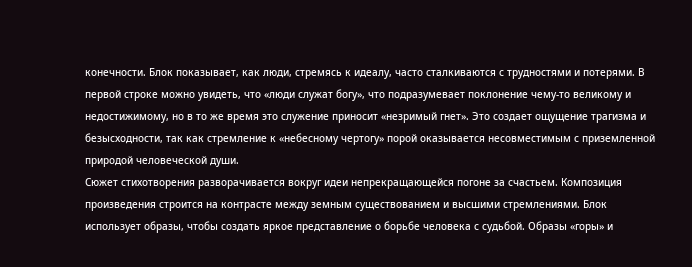конечности. Блок показывает, как люди, стремясь к идеалу, часто сталкиваются с трудностями и потерями. В первой строке можно увидеть, что «люди служат богу», что подразумевает поклонение чему-то великому и недостижимому, но в то же время это служение приносит «незримый гнет». Это создает ощущение трагизма и безысходности, так как стремление к «небесному чертогу» порой оказывается несовместимым с приземленной природой человеческой души.
Сюжет стихотворения разворачивается вокруг идеи непрекращающейся погоне за счастьем. Композиция произведения строится на контрасте между земным существованием и высшими стремлениями. Блок использует образы, чтобы создать яркое представление о борьбе человека с судьбой. Образы «горы» и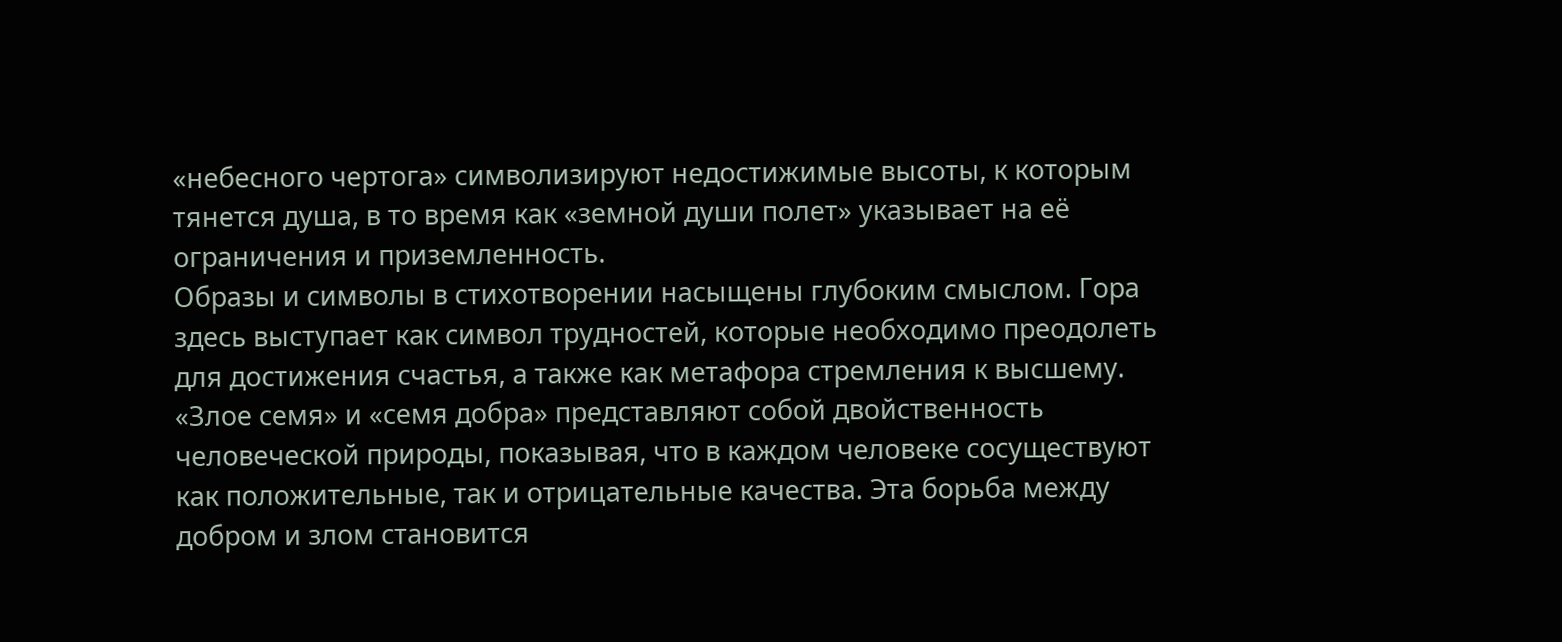«небесного чертога» символизируют недостижимые высоты, к которым тянется душа, в то время как «земной души полет» указывает на её ограничения и приземленность.
Образы и символы в стихотворении насыщены глубоким смыслом. Гора здесь выступает как символ трудностей, которые необходимо преодолеть для достижения счастья, а также как метафора стремления к высшему. «Злое семя» и «семя добра» представляют собой двойственность человеческой природы, показывая, что в каждом человеке сосуществуют как положительные, так и отрицательные качества. Эта борьба между добром и злом становится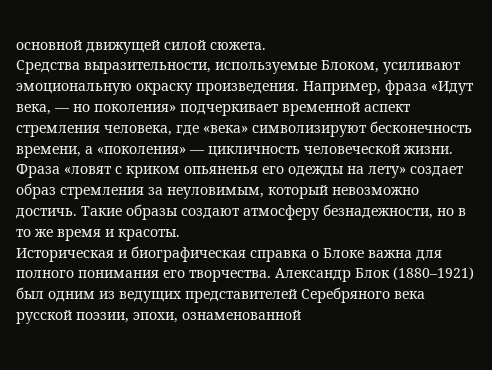основной движущей силой сюжета.
Средства выразительности, используемые Блоком, усиливают эмоциональную окраску произведения. Например, фраза «Идут века, — но поколения» подчеркивает временной аспект стремления человека, где «века» символизируют бесконечность времени, а «поколения» — цикличность человеческой жизни. Фраза «ловят с криком опьяненья его одежды на лету» создает образ стремления за неуловимым, который невозможно достичь. Такие образы создают атмосферу безнадежности, но в то же время и красоты.
Историческая и биографическая справка о Блоке важна для полного понимания его творчества. Александр Блок (1880–1921) был одним из ведущих представителей Серебряного века русской поэзии, эпохи, ознаменованной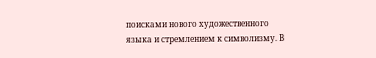поисками нового художественного языка и стремлением к символизму. В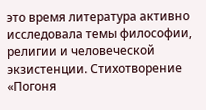это время литература активно исследовала темы философии, религии и человеческой экзистенции. Стихотворение «Погоня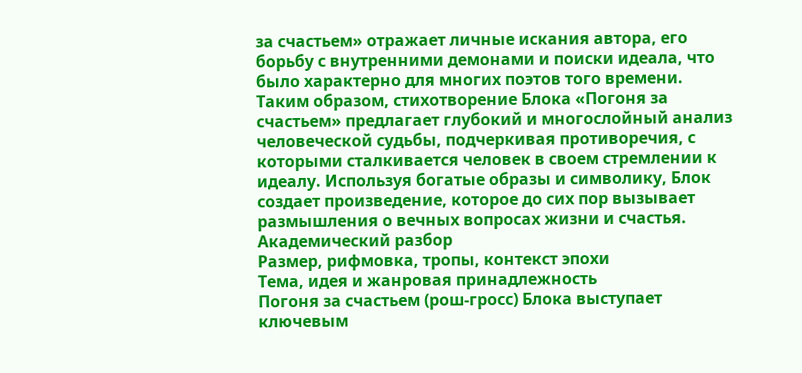за счастьем» отражает личные искания автора, его борьбу с внутренними демонами и поиски идеала, что было характерно для многих поэтов того времени.
Таким образом, стихотворение Блока «Погоня за счастьем» предлагает глубокий и многослойный анализ человеческой судьбы, подчеркивая противоречия, с которыми сталкивается человек в своем стремлении к идеалу. Используя богатые образы и символику, Блок создает произведение, которое до сих пор вызывает размышления о вечных вопросах жизни и счастья.
Академический разбор
Размер, рифмовка, тропы, контекст эпохи
Тема, идея и жанровая принадлежность
Погоня за счастьем (рош-гросс) Блока выступает ключевым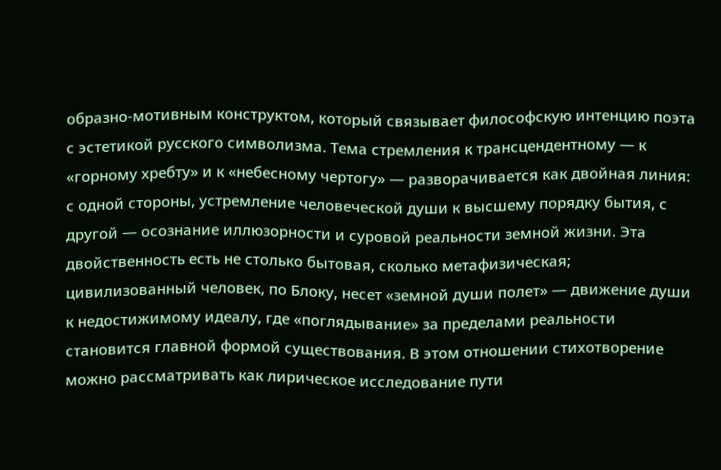образно-мотивным конструктом, который связывает философскую интенцию поэта с эстетикой русского символизма. Тема стремления к трансцендентному — к «горному хребту» и к «небесному чертогу» — разворачивается как двойная линия: с одной стороны, устремление человеческой души к высшему порядку бытия, с другой — осознание иллюзорности и суровой реальности земной жизни. Эта двойственность есть не столько бытовая, сколько метафизическая; цивилизованный человек, по Блоку, несет «земной души полет» — движение души к недостижимому идеалу, где «поглядывание» за пределами реальности становится главной формой существования. В этом отношении стихотворение можно рассматривать как лирическое исследование пути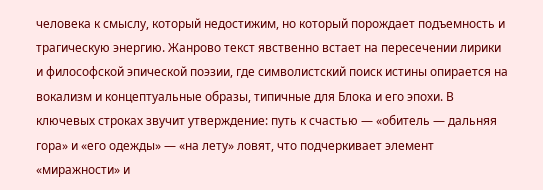человека к смыслу, который недостижим, но который порождает подъемность и трагическую энергию. Жанрово текст явственно встает на пересечении лирики и философской эпической поэзии, где символистский поиск истины опирается на вокализм и концептуальные образы, типичные для Блока и его эпохи. В ключевых строках звучит утверждение: путь к счастью — «обитель — дальняя гора» и «его одежды» — «на лету» ловят, что подчеркивает элемент «миражности» и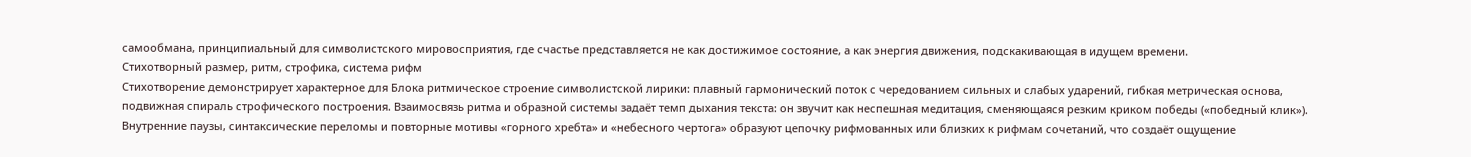самообмана, принципиальный для символистского мировосприятия, где счастье представляется не как достижимое состояние, а как энергия движения, подскакивающая в идущем времени.
Стихотворный размер, ритм, строфика, система рифм
Стихотворение демонстрирует характерное для Блока ритмическое строение символистской лирики: плавный гармонический поток с чередованием сильных и слабых ударений, гибкая метрическая основа, подвижная спираль строфического построения. Взаимосвязь ритма и образной системы задаёт темп дыхания текста: он звучит как неспешная медитация, сменяющаяся резким криком победы («победный клик»). Внутренние паузы, синтаксические переломы и повторные мотивы «горного хребта» и «небесного чертога» образуют цепочку рифмованных или близких к рифмам сочетаний, что создаёт ощущение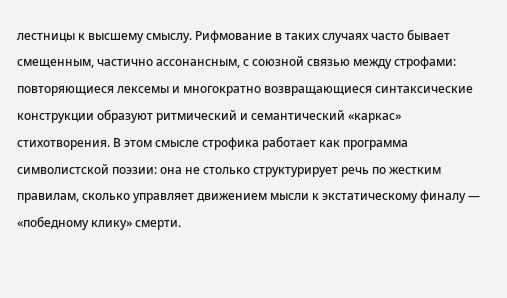лестницы к высшему смыслу. Рифмование в таких случаях часто бывает смещенным, частично ассонансным, с союзной связью между строфами: повторяющиеся лексемы и многократно возвращающиеся синтаксические конструкции образуют ритмический и семантический «каркас» стихотворения. В этом смысле строфика работает как программа символистской поэзии: она не столько структурирует речь по жестким правилам, сколько управляет движением мысли к экстатическому финалу — «победному клику» смерти.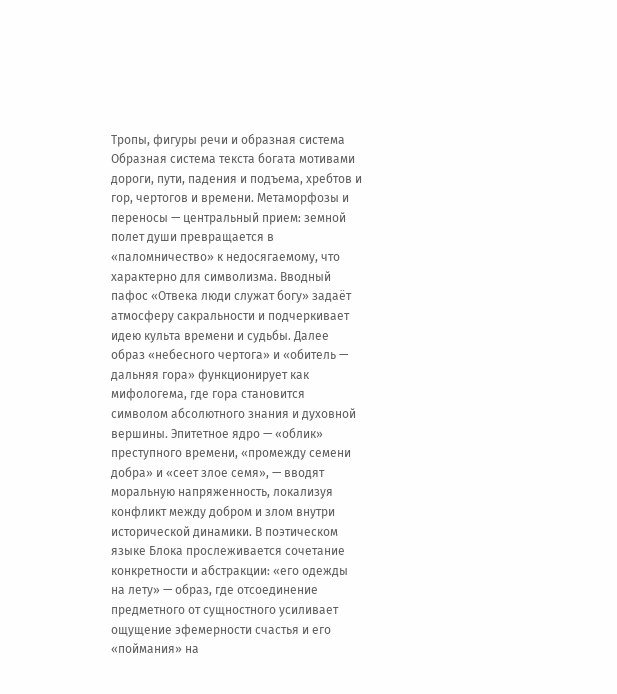Тропы, фигуры речи и образная система
Образная система текста богата мотивами дороги, пути, падения и подъема, хребтов и гор, чертогов и времени. Метаморфозы и переносы — центральный прием: земной полет души превращается в «паломничество» к недосягаемому, что характерно для символизма. Вводный пафос «Отвека люди служат богу» задаёт атмосферу сакральности и подчеркивает идею культа времени и судьбы. Далее образ «небесного чертога» и «обитель — дальняя гора» функционирует как мифологема, где гора становится символом абсолютного знания и духовной вершины. Эпитетное ядро — «облик» преступного времени, «промежду семени добра» и «сеет злое семя», — вводят моральную напряженность, локализуя конфликт между добром и злом внутри исторической динамики. В поэтическом языке Блока прослеживается сочетание конкретности и абстракции: «его одежды на лету» — образ, где отсоединение предметного от сущностного усиливает ощущение эфемерности счастья и его «поймания» на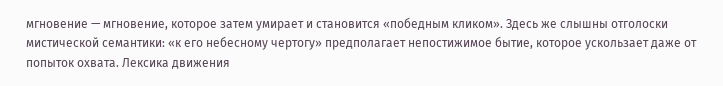мгновение — мгновение, которое затем умирает и становится «победным кликом». Здесь же слышны отголоски мистической семантики: «к его небесному чертогу» предполагает непостижимое бытие, которое ускользает даже от попыток охвата. Лексика движения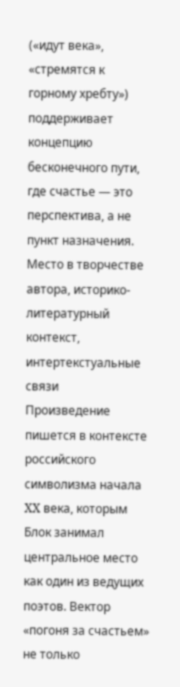(«идут века», «стремятся к горному хребту») поддерживает концепцию бесконечного пути, где счастье — это перспектива, а не пункт назначения.
Место в творчестве автора, историко-литературный контекст, интертекстуальные связи
Произведение пишется в контексте российского символизма начала XX века, которым Блок занимал центральное место как один из ведущих поэтов. Вектор «погоня за счастьем» не только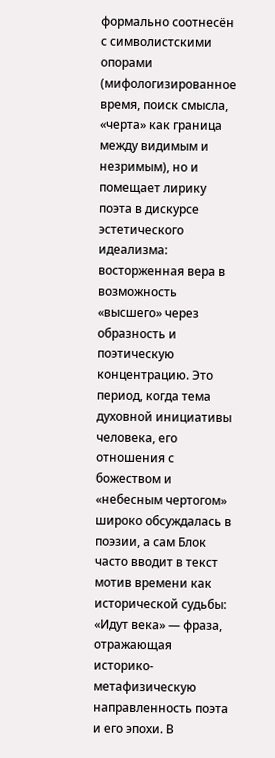формально соотнесён с символистскими опорами (мифологизированное время, поиск смысла, «черта» как граница между видимым и незримым), но и помещает лирику поэта в дискурсе эстетического идеализма: восторженная вера в возможность «высшего» через образность и поэтическую концентрацию. Это период, когда тема духовной инициативы человека, его отношения с божеством и «небесным чертогом» широко обсуждалась в поэзии, а сам Блок часто вводит в текст мотив времени как исторической судьбы: «Идут века» — фраза, отражающая историко-метафизическую направленность поэта и его эпохи. В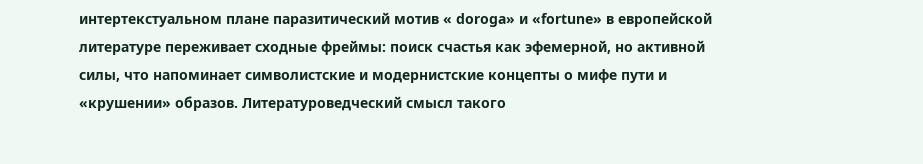интертекстуальном плане паразитический мотив « doroga» и «fortune» в европейской литературе переживает сходные фреймы: поиск счастья как эфемерной, но активной силы, что напоминает символистские и модернистские концепты о мифе пути и «крушении» образов. Литературоведческий смысл такого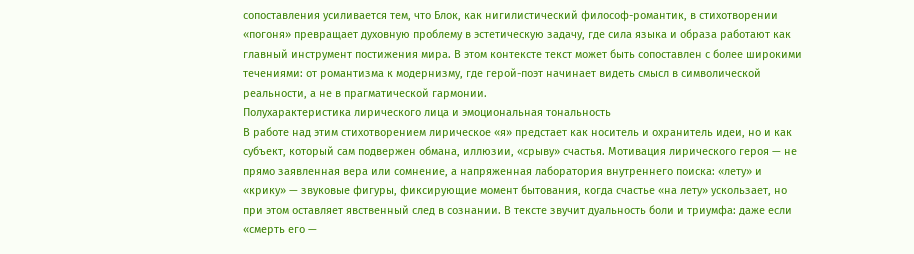сопоставления усиливается тем, что Блок, как нигилистический философ-романтик, в стихотворении «погоня» превращает духовную проблему в эстетическую задачу, где сила языка и образа работают как главный инструмент постижения мира. В этом контексте текст может быть сопоставлен с более широкими течениями: от романтизма к модернизму, где герой-поэт начинает видеть смысл в символической реальности, а не в прагматической гармонии.
Полухарактеристика лирического лица и эмоциональная тональность
В работе над этим стихотворением лирическое «я» предстает как носитель и охранитель идеи, но и как субъект, который сам подвержен обмана, иллюзии, «срыву» счастья. Мотивация лирического героя — не прямо заявленная вера или сомнение, а напряженная лаборатория внутреннего поиска: «лету» и «крику» — звуковые фигуры, фиксирующие момент бытования, когда счастье «на лету» ускользает, но при этом оставляет явственный след в сознании. В тексте звучит дуальность боли и триумфа: даже если «смерть его —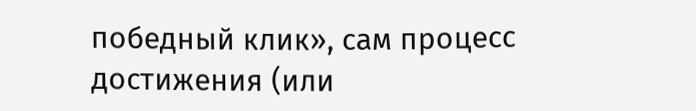победный клик», сам процесс достижения (или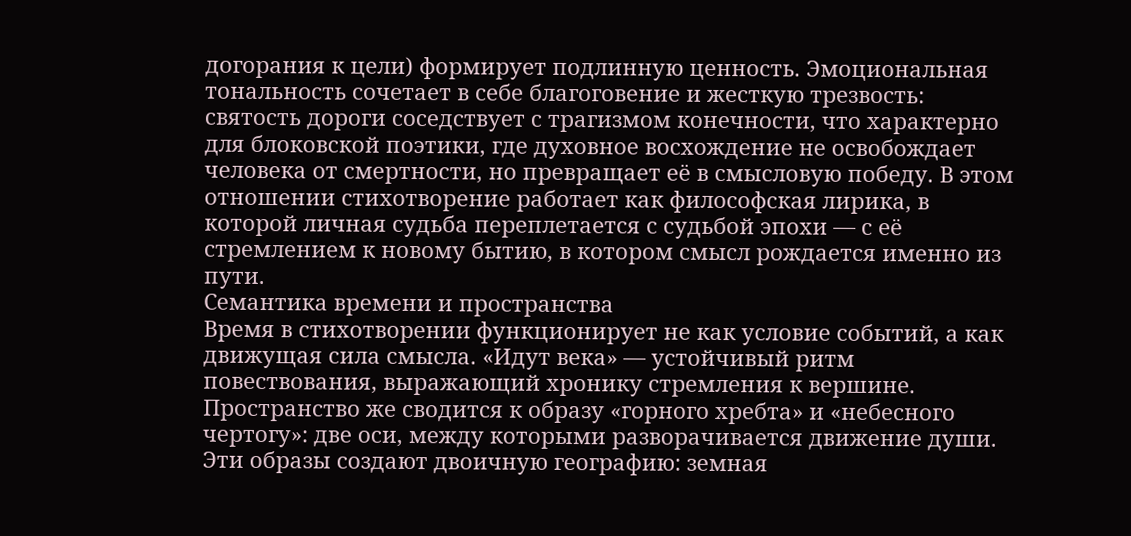догорания к цели) формирует подлинную ценность. Эмоциональная тональность сочетает в себе благоговение и жесткую трезвость: святость дороги соседствует с трагизмом конечности, что характерно для блоковской поэтики, где духовное восхождение не освобождает человека от смертности, но превращает её в смысловую победу. В этом отношении стихотворение работает как философская лирика, в которой личная судьба переплетается с судьбой эпохи — с её стремлением к новому бытию, в котором смысл рождается именно из пути.
Семантика времени и пространства
Время в стихотворении функционирует не как условие событий, а как движущая сила смысла. «Идут века» — устойчивый ритм повествования, выражающий хронику стремления к вершине. Пространство же сводится к образу «горного хребта» и «небесного чертогу»: две оси, между которыми разворачивается движение души. Эти образы создают двоичную географию: земная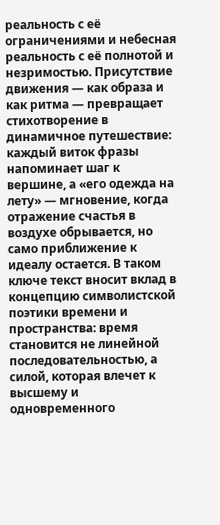реальность с её ограничениями и небесная реальность с её полнотой и незримостью. Присутствие движения — как образа и как ритма — превращает стихотворение в динамичное путешествие: каждый виток фразы напоминает шаг к вершине, а «его одежда на лету» — мгновение, когда отражение счастья в воздухе обрывается, но само приближение к идеалу остается. В таком ключе текст вносит вклад в концепцию символистской поэтики времени и пространства: время становится не линейной последовательностью, а силой, которая влечет к высшему и одновременного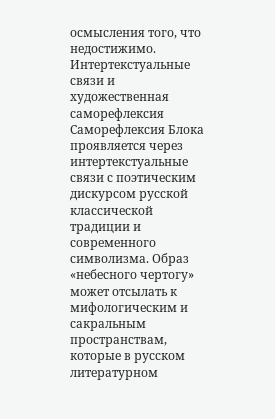осмысления того, что недостижимо.
Интертекстуальные связи и художественная саморефлексия
Саморефлексия Блока проявляется через интертекстуальные связи с поэтическим дискурсом русской классической традиции и современного символизма. Образ «небесного чертогу» может отсылать к мифологическим и сакральным пространствам, которые в русском литературном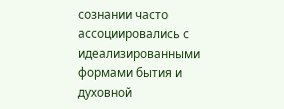сознании часто ассоциировались с идеализированными формами бытия и духовной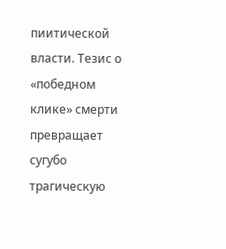пиитической власти. Тезис о «победном клике» смерти превращает сугубо трагическую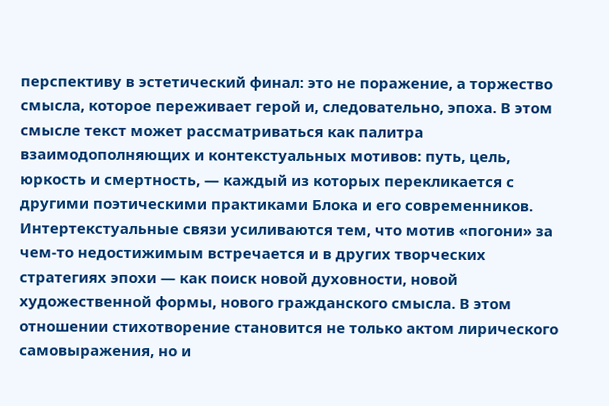перспективу в эстетический финал: это не поражение, а торжество смысла, которое переживает герой и, следовательно, эпоха. В этом смысле текст может рассматриваться как палитра взаимодополняющих и контекстуальных мотивов: путь, цель, юркость и смертность, — каждый из которых перекликается с другими поэтическими практиками Блока и его современников. Интертекстуальные связи усиливаются тем, что мотив «погони» за чем-то недостижимым встречается и в других творческих стратегиях эпохи — как поиск новой духовности, новой художественной формы, нового гражданского смысла. В этом отношении стихотворение становится не только актом лирического самовыражения, но и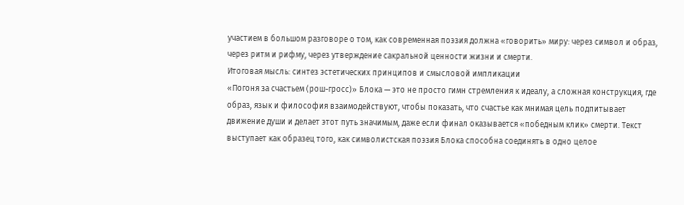участием в большом разговоре о том, как современная поэзия должна «говорить» миру: через символ и образ, через ритм и рифму, через утверждение сакральной ценности жизни и смерти.
Итоговая мысль: синтез эстетических принципов и смысловой импликации
«Погоня за счастьем (рош-гросс)» Блока — это не просто гимн стремления к идеалу, а сложная конструкция, где образ, язык и философия взаимодействуют, чтобы показать, что счастье как мнимая цель подпитывает движение души и делает этот путь значимым, даже если финал оказывается «победным клик» смерти. Текст выступает как образец того, как символистская поэзия Блока способна соединять в одно целое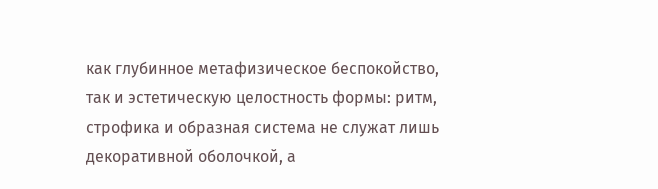как глубинное метафизическое беспокойство, так и эстетическую целостность формы: ритм, строфика и образная система не служат лишь декоративной оболочкой, а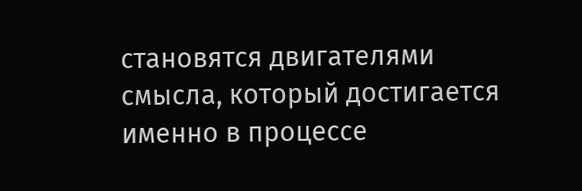становятся двигателями смысла, который достигается именно в процессе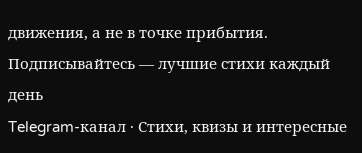движения, а не в точке прибытия.
Подписывайтесь — лучшие стихи каждый день
Telegram-канал · Стихи, квизы и интересные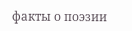факты о поэзии